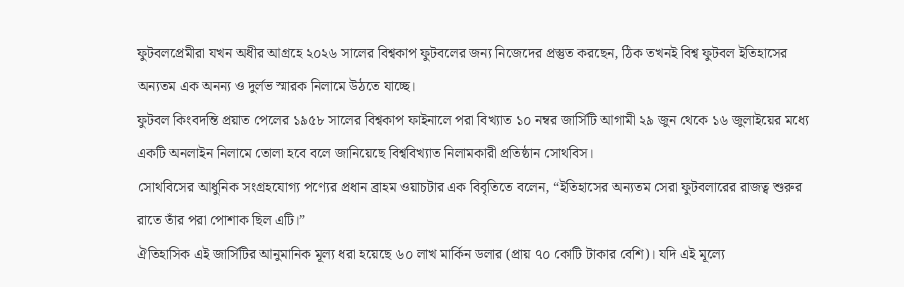ফুটবলপ্রেমীরা যখন অধীর আগ্রহে ২০২৬ সালের বিশ্বকাপ ফুটবলের জন্য নিজেদের প্রস্তুত করছেন, ঠিক তখনই বিশ্ব ফুটবল ইতিহাসের অন্যতম এক অনন্য ও দুর্লভ স্মারক নিলামে উঠতে যাচ্ছে।
ফুটবল কিংবদন্তি প্রয়াত পেলের ১৯৫৮ সালের বিশ্বকাপ ফাইনালে পরা বিখ্যাত ১০ নম্বর জার্সিটি আগামী ২৯ জুন থেকে ১৬ জুলাইয়ের মধ্যে একটি অনলাইন নিলামে তোলা হবে বলে জানিয়েছে বিশ্ববিখ্যাত নিলামকারী প্রতিষ্ঠান সোথবিস।
সোথবিসের আধুনিক সংগ্রহযোগ্য পণ্যের প্রধান ব্রাহম ওয়াচটার এক বিবৃতিতে বলেন, “ইতিহাসের অন্যতম সেরা ফুটবলারের রাজত্ব শুরুর রাতে তাঁর পরা পোশাক ছিল এটি।”
ঐতিহাসিক এই জার্সিটির আনুমানিক মূল্য ধরা হয়েছে ৬০ লাখ মার্কিন ডলার (প্রায় ৭০ কোটি টাকার বেশি)। যদি এই মূল্যে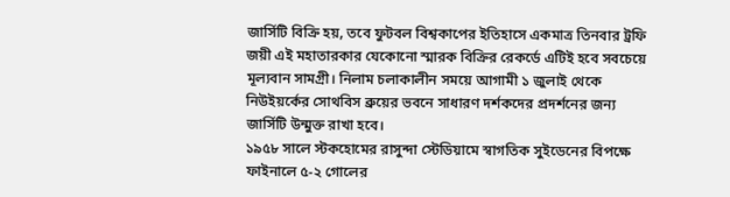জার্সিটি বিক্রি হয়, তবে ফুটবল বিশ্বকাপের ইতিহাসে একমাত্র তিনবার ট্রফি জয়ী এই মহাতারকার যেকোনো স্মারক বিক্রির রেকর্ডে এটিই হবে সবচেয়ে মূল্যবান সামগ্রী। নিলাম চলাকালীন সময়ে আগামী ১ জুলাই থেকে নিউইয়র্কের সোথবিস ব্রুয়ের ভবনে সাধারণ দর্শকদের প্রদর্শনের জন্য জার্সিটি উন্মুক্ত রাখা হবে।
১৯৫৮ সালে স্টকহোমের রাসুন্দা স্টেডিয়ামে স্বাগতিক সুইডেনের বিপক্ষে ফাইনালে ৫-২ গোলের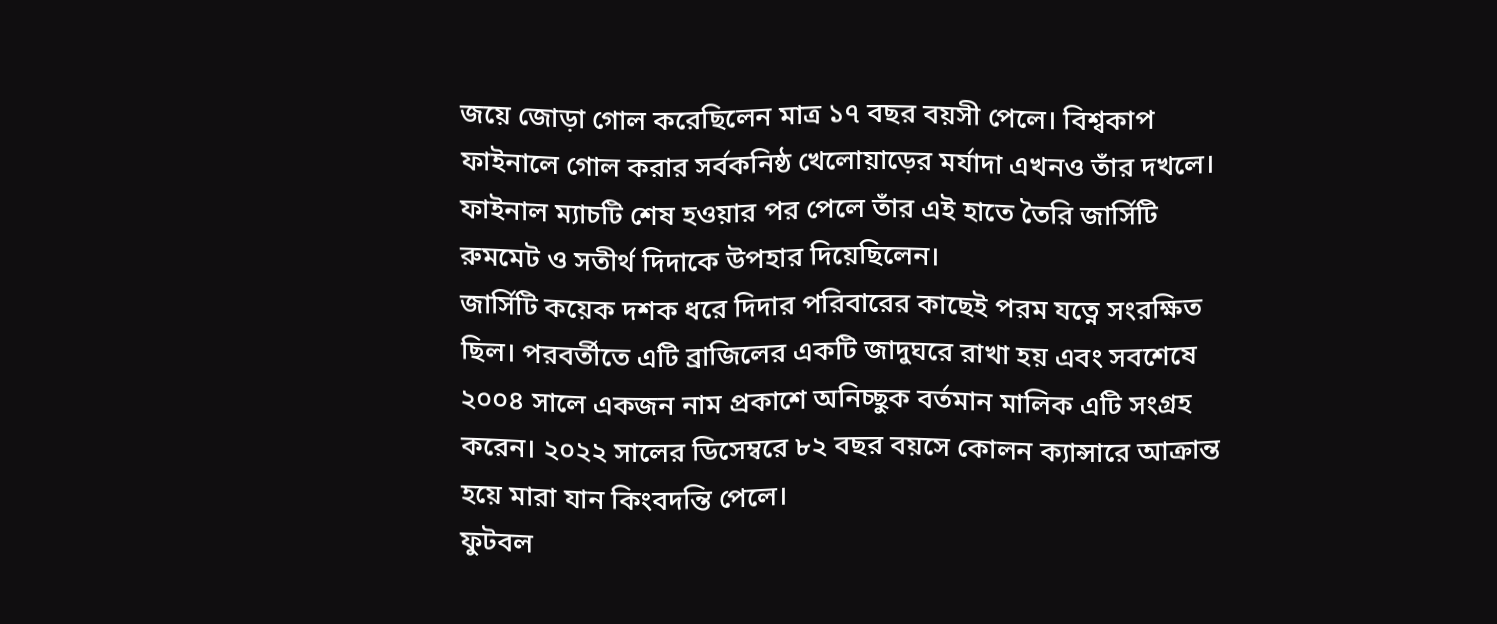জয়ে জোড়া গোল করেছিলেন মাত্র ১৭ বছর বয়সী পেলে। বিশ্বকাপ ফাইনালে গোল করার সর্বকনিষ্ঠ খেলোয়াড়ের মর্যাদা এখনও তাঁর দখলে। ফাইনাল ম্যাচটি শেষ হওয়ার পর পেলে তাঁর এই হাতে তৈরি জার্সিটি রুমমেট ও সতীর্থ দিদাকে উপহার দিয়েছিলেন।
জার্সিটি কয়েক দশক ধরে দিদার পরিবারের কাছেই পরম যত্নে সংরক্ষিত ছিল। পরবর্তীতে এটি ব্রাজিলের একটি জাদুঘরে রাখা হয় এবং সবশেষে ২০০৪ সালে একজন নাম প্রকাশে অনিচ্ছুক বর্তমান মালিক এটি সংগ্রহ করেন। ২০২২ সালের ডিসেম্বরে ৮২ বছর বয়সে কোলন ক্যান্সারে আক্রান্ত হয়ে মারা যান কিংবদন্তি পেলে।
ফুটবল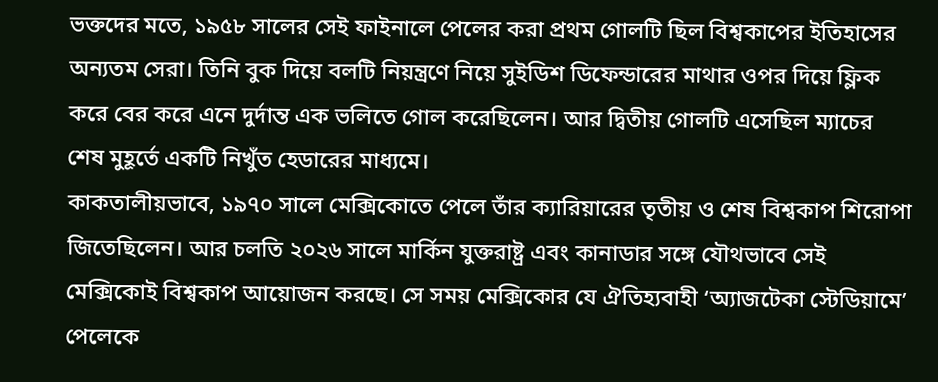ভক্তদের মতে, ১৯৫৮ সালের সেই ফাইনালে পেলের করা প্রথম গোলটি ছিল বিশ্বকাপের ইতিহাসের অন্যতম সেরা। তিনি বুক দিয়ে বলটি নিয়ন্ত্রণে নিয়ে সুইডিশ ডিফেন্ডারের মাথার ওপর দিয়ে ফ্লিক করে বের করে এনে দুর্দান্ত এক ভলিতে গোল করেছিলেন। আর দ্বিতীয় গোলটি এসেছিল ম্যাচের শেষ মুহূর্তে একটি নিখুঁত হেডারের মাধ্যমে।
কাকতালীয়ভাবে, ১৯৭০ সালে মেক্সিকোতে পেলে তাঁর ক্যারিয়ারের তৃতীয় ও শেষ বিশ্বকাপ শিরোপা জিতেছিলেন। আর চলতি ২০২৬ সালে মার্কিন যুক্তরাষ্ট্র এবং কানাডার সঙ্গে যৌথভাবে সেই মেক্সিকোই বিশ্বকাপ আয়োজন করছে। সে সময় মেক্সিকোর যে ঐতিহ্যবাহী ‘অ্যাজটেকা স্টেডিয়ামে’ পেলেকে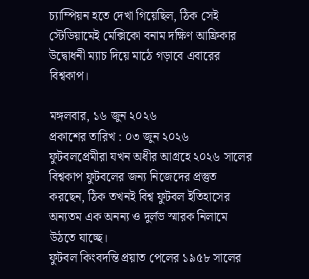চ্যাম্পিয়ন হতে দেখা গিয়েছিল, ঠিক সেই স্টেডিয়ামেই মেক্সিকো বনাম দক্ষিণ আফ্রিকার উদ্বোধনী ম্যাচ দিয়ে মাঠে গড়াবে এবারের বিশ্বকাপ।

মঙ্গলবার, ১৬ জুন ২০২৬
প্রকাশের তারিখ : ০৩ জুন ২০২৬
ফুটবলপ্রেমীরা যখন অধীর আগ্রহে ২০২৬ সালের বিশ্বকাপ ফুটবলের জন্য নিজেদের প্রস্তুত করছেন, ঠিক তখনই বিশ্ব ফুটবল ইতিহাসের অন্যতম এক অনন্য ও দুর্লভ স্মারক নিলামে উঠতে যাচ্ছে।
ফুটবল কিংবদন্তি প্রয়াত পেলের ১৯৫৮ সালের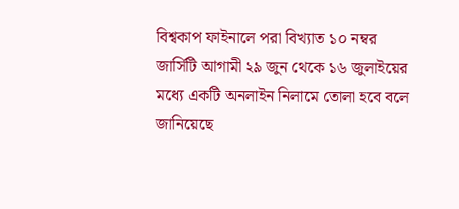বিশ্বকাপ ফাইনালে পরা বিখ্যাত ১০ নম্বর জার্সিটি আগামী ২৯ জুন থেকে ১৬ জুলাইয়ের মধ্যে একটি অনলাইন নিলামে তোলা হবে বলে জানিয়েছে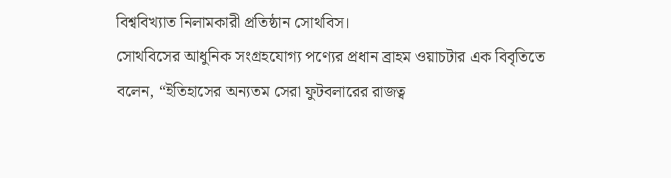বিশ্ববিখ্যাত নিলামকারী প্রতিষ্ঠান সোথবিস।
সোথবিসের আধুনিক সংগ্রহযোগ্য পণ্যের প্রধান ব্রাহম ওয়াচটার এক বিবৃতিতে বলেন, “ইতিহাসের অন্যতম সেরা ফুটবলারের রাজত্ব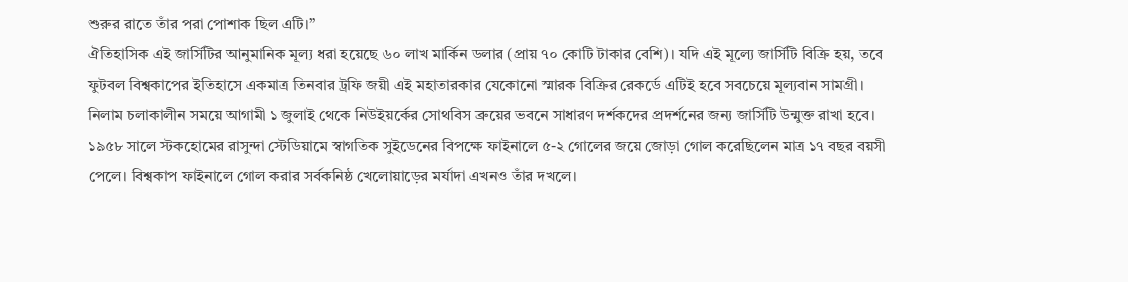শুরুর রাতে তাঁর পরা পোশাক ছিল এটি।”
ঐতিহাসিক এই জার্সিটির আনুমানিক মূল্য ধরা হয়েছে ৬০ লাখ মার্কিন ডলার (প্রায় ৭০ কোটি টাকার বেশি)। যদি এই মূল্যে জার্সিটি বিক্রি হয়, তবে ফুটবল বিশ্বকাপের ইতিহাসে একমাত্র তিনবার ট্রফি জয়ী এই মহাতারকার যেকোনো স্মারক বিক্রির রেকর্ডে এটিই হবে সবচেয়ে মূল্যবান সামগ্রী। নিলাম চলাকালীন সময়ে আগামী ১ জুলাই থেকে নিউইয়র্কের সোথবিস ব্রুয়ের ভবনে সাধারণ দর্শকদের প্রদর্শনের জন্য জার্সিটি উন্মুক্ত রাখা হবে।
১৯৫৮ সালে স্টকহোমের রাসুন্দা স্টেডিয়ামে স্বাগতিক সুইডেনের বিপক্ষে ফাইনালে ৫-২ গোলের জয়ে জোড়া গোল করেছিলেন মাত্র ১৭ বছর বয়সী পেলে। বিশ্বকাপ ফাইনালে গোল করার সর্বকনিষ্ঠ খেলোয়াড়ের মর্যাদা এখনও তাঁর দখলে।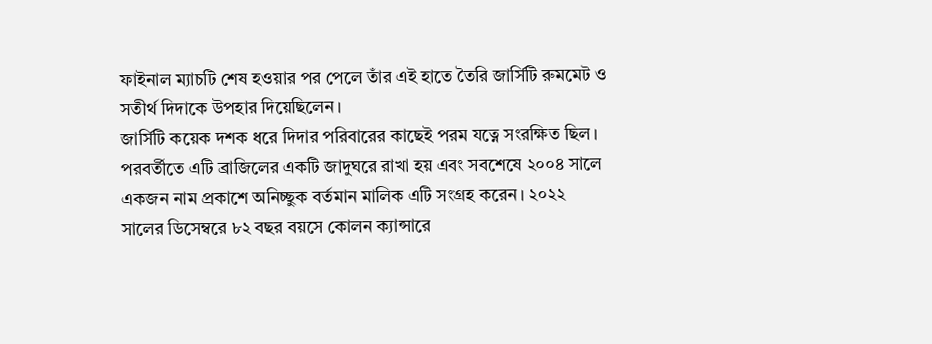ফাইনাল ম্যাচটি শেষ হওয়ার পর পেলে তাঁর এই হাতে তৈরি জার্সিটি রুমমেট ও সতীর্থ দিদাকে উপহার দিয়েছিলেন।
জার্সিটি কয়েক দশক ধরে দিদার পরিবারের কাছেই পরম যত্নে সংরক্ষিত ছিল। পরবর্তীতে এটি ব্রাজিলের একটি জাদুঘরে রাখা হয় এবং সবশেষে ২০০৪ সালে একজন নাম প্রকাশে অনিচ্ছুক বর্তমান মালিক এটি সংগ্রহ করেন। ২০২২ সালের ডিসেম্বরে ৮২ বছর বয়সে কোলন ক্যান্সারে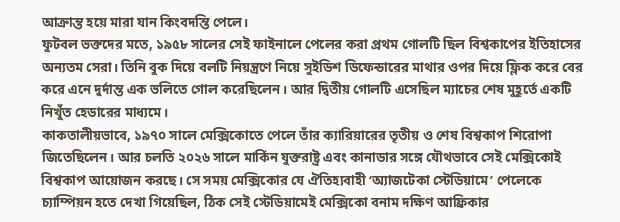আক্রান্ত হয়ে মারা যান কিংবদন্তি পেলে।
ফুটবল ভক্তদের মতে, ১৯৫৮ সালের সেই ফাইনালে পেলের করা প্রথম গোলটি ছিল বিশ্বকাপের ইতিহাসের অন্যতম সেরা। তিনি বুক দিয়ে বলটি নিয়ন্ত্রণে নিয়ে সুইডিশ ডিফেন্ডারের মাথার ওপর দিয়ে ফ্লিক করে বের করে এনে দুর্দান্ত এক ভলিতে গোল করেছিলেন। আর দ্বিতীয় গোলটি এসেছিল ম্যাচের শেষ মুহূর্তে একটি নিখুঁত হেডারের মাধ্যমে।
কাকতালীয়ভাবে, ১৯৭০ সালে মেক্সিকোতে পেলে তাঁর ক্যারিয়ারের তৃতীয় ও শেষ বিশ্বকাপ শিরোপা জিতেছিলেন। আর চলতি ২০২৬ সালে মার্কিন যুক্তরাষ্ট্র এবং কানাডার সঙ্গে যৌথভাবে সেই মেক্সিকোই বিশ্বকাপ আয়োজন করছে। সে সময় মেক্সিকোর যে ঐতিহ্যবাহী ‘অ্যাজটেকা স্টেডিয়ামে’ পেলেকে চ্যাম্পিয়ন হতে দেখা গিয়েছিল, ঠিক সেই স্টেডিয়ামেই মেক্সিকো বনাম দক্ষিণ আফ্রিকার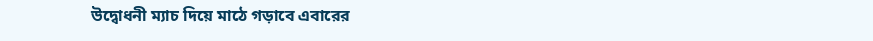উদ্বোধনী ম্যাচ দিয়ে মাঠে গড়াবে এবারের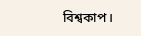বিশ্বকাপ।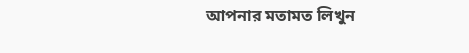আপনার মতামত লিখুন